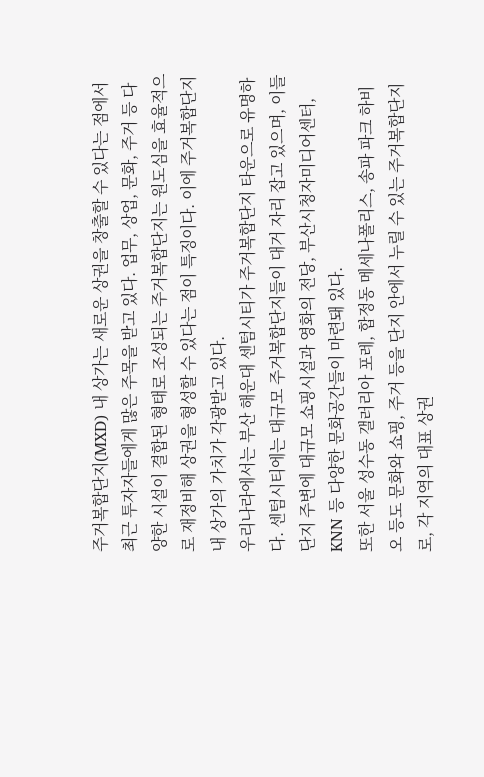주거복합단지(MXD) 내 상가는 새로운 상권을 창출할 수 있다는 점에서 최근 투자자들에게 많은 주목을 받고 있다. 업무, 상업, 문화, 주거 등 다양한 시설이 결합된 형태로 조성되는 주거복합단지는 원도심을 효율적으로 재정비해 상권을 형성할 수 있다는 점이 특징이다. 이에 주거복합단지 내 상가의 가치가 각광받고 있다.
우리나라에서는 부산 해운대 센텀시티가 주거복합단지 타운으로 유명하다. 센텀시티에는 대규모 주거복합단지들이 대거 자리 잡고 있으며, 이들 단지 주변에 대규모 쇼핑시설과 영화의 전당, 부산시청자미디어센터, KNN 등 다양한 문화공간들이 마련돼 있다.
또한 서울 성수동 갤러리아 포레, 합정동 메세나폴리스, 송파 파크 하비오 등도 문화와 쇼핑, 주거 등을 단지 안에서 누릴 수 있는 주거복합단지로, 각 지역의 대표 상권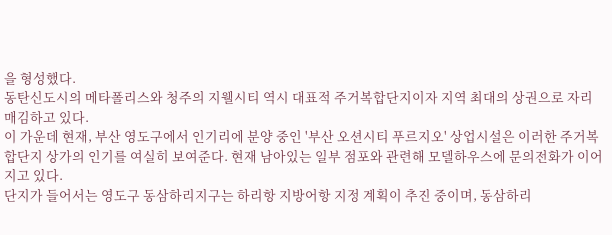을 형성했다.
동탄신도시의 메타폴리스와 청주의 지웰시티 역시 대표적 주거복합단지이자 지역 최대의 상권으로 자리매김하고 있다.
이 가운데 현재, 부산 영도구에서 인기리에 분양 중인 '부산 오션시티 푸르지오' 상업시설은 이러한 주거복합단지 상가의 인기를 여실히 보여준다. 현재 남아있는 일부 점포와 관련해 모델하우스에 문의전화가 이어지고 있다.
단지가 들어서는 영도구 동삼하리지구는 하리항 지방어항 지정 계획이 추진 중이며, 동삼하리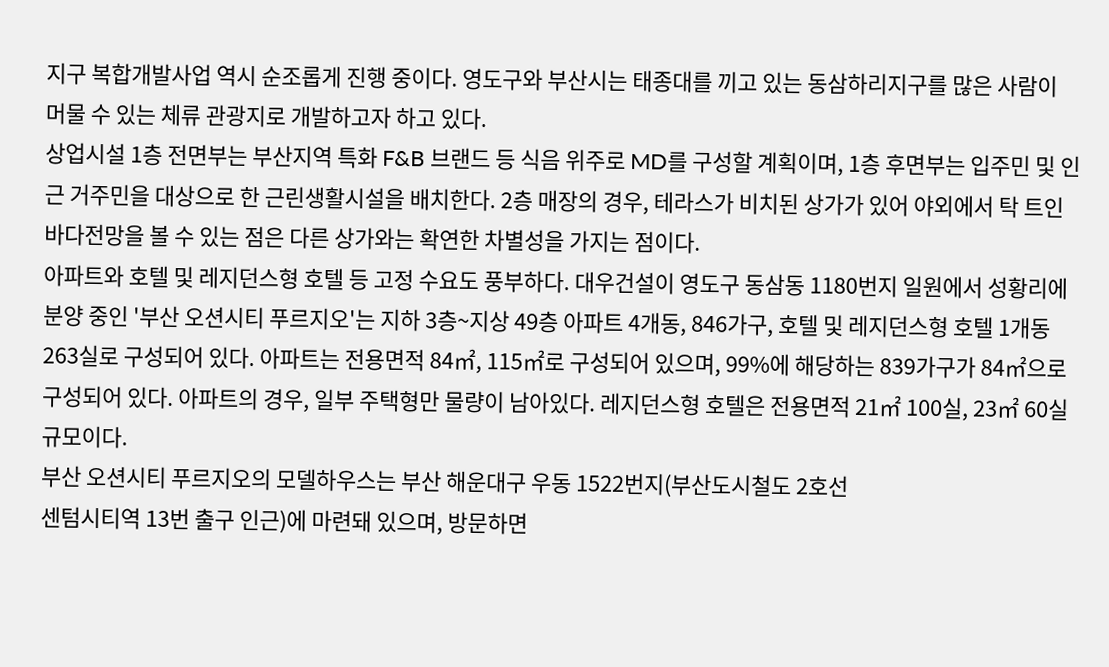지구 복합개발사업 역시 순조롭게 진행 중이다. 영도구와 부산시는 태종대를 끼고 있는 동삼하리지구를 많은 사람이 머물 수 있는 체류 관광지로 개발하고자 하고 있다.
상업시설 1층 전면부는 부산지역 특화 F&B 브랜드 등 식음 위주로 MD를 구성할 계획이며, 1층 후면부는 입주민 및 인근 거주민을 대상으로 한 근린생활시설을 배치한다. 2층 매장의 경우, 테라스가 비치된 상가가 있어 야외에서 탁 트인 바다전망을 볼 수 있는 점은 다른 상가와는 확연한 차별성을 가지는 점이다.
아파트와 호텔 및 레지던스형 호텔 등 고정 수요도 풍부하다. 대우건설이 영도구 동삼동 1180번지 일원에서 성황리에 분양 중인 '부산 오션시티 푸르지오'는 지하 3층~지상 49층 아파트 4개동, 846가구, 호텔 및 레지던스형 호텔 1개동 263실로 구성되어 있다. 아파트는 전용면적 84㎡, 115㎡로 구성되어 있으며, 99%에 해당하는 839가구가 84㎡으로 구성되어 있다. 아파트의 경우, 일부 주택형만 물량이 남아있다. 레지던스형 호텔은 전용면적 21㎡ 100실, 23㎡ 60실 규모이다.
부산 오션시티 푸르지오의 모델하우스는 부산 해운대구 우동 1522번지(부산도시철도 2호선
센텀시티역 13번 출구 인근)에 마련돼 있으며, 방문하면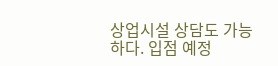상업시설 상담도 가능하다. 입점 예정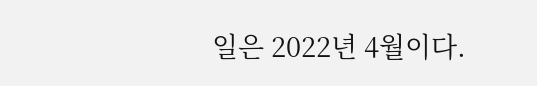일은 2022년 4월이다.